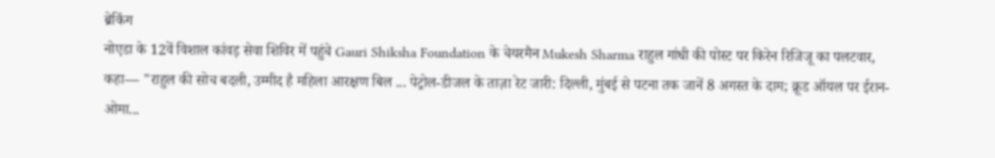ब्रेकिंग
नोएडा के 12वें विशाल कांवड़ सेवा शिविर में पहुंचे Gauri Shiksha Foundation के चेयरमैन Mukesh Sharma राहुल गांधी की पोस्ट पर किरेन रिजिजू का पलटवार, कहा— "राहुल की सोच बदली, उम्मीद है महिला आरक्षण बिल ... पेट्रोल-डीजल के ताज़ा रेट जारी: दिल्ली, मुंबई से पटना तक जानें 8 अगस्त के दाम; क्रूड ऑयल पर ईरान-ओमा...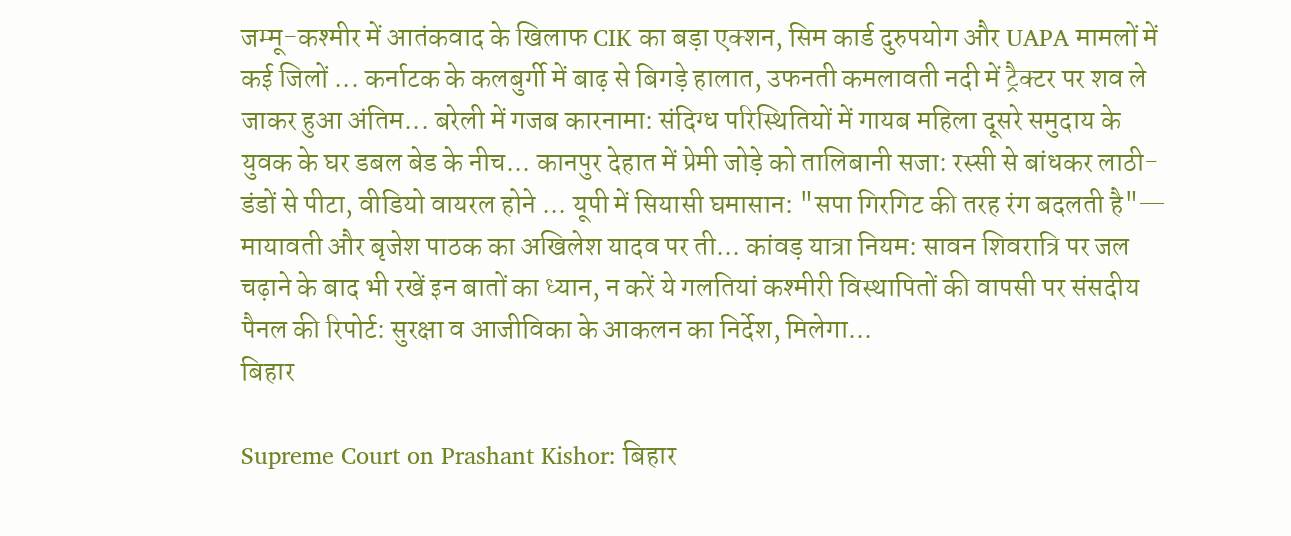जम्मू-कश्मीर में आतंकवाद के खिलाफ CIK का बड़ा एक्शन, सिम कार्ड दुरुपयोग और UAPA मामलों में कई जिलों ... कर्नाटक के कलबुर्गी में बाढ़ से बिगड़े हालात, उफनती कमलावती नदी में ट्रैक्टर पर शव ले जाकर हुआ अंतिम... बरेली में गजब कारनामा: संदिग्ध परिस्थितियों में गायब महिला दूसरे समुदाय के युवक के घर डबल बेड के नीच... कानपुर देहात में प्रेमी जोड़े को तालिबानी सजा: रस्सी से बांधकर लाठी-डंडों से पीटा, वीडियो वायरल होने ... यूपी में सियासी घमासान: "सपा गिरगिट की तरह रंग बदलती है"— मायावती और बृजेश पाठक का अखिलेश यादव पर ती... कांवड़ यात्रा नियम: सावन शिवरात्रि पर जल चढ़ाने के बाद भी रखें इन बातों का ध्यान, न करें ये गलतियां कश्मीरी विस्थापितों की वापसी पर संसदीय पैनल की रिपोर्ट: सुरक्षा व आजीविका के आकलन का निर्देश, मिलेगा...
बिहार

Supreme Court on Prashant Kishor: बिहार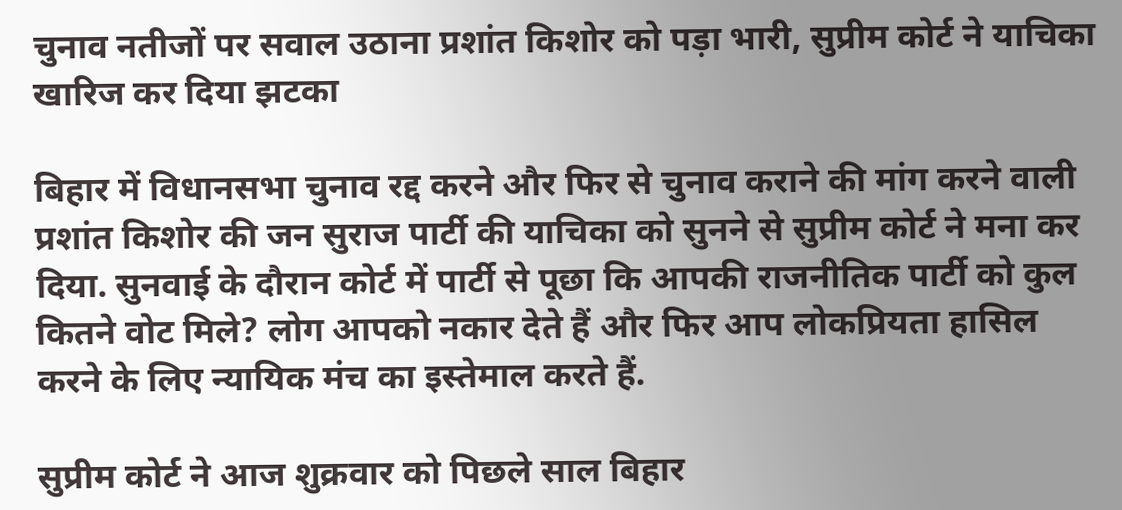चुनाव नतीजों पर सवाल उठाना प्रशांत किशोर को पड़ा भारी, सुप्रीम कोर्ट ने याचिका खारिज कर दिया झटका

बिहार में विधानसभा चुनाव रद्द करने और फिर से चुनाव कराने की मांग करने वाली प्रशांत किशोर की जन सुराज पार्टी की याचिका को सुनने से सुप्रीम कोर्ट ने मना कर दिया. सुनवाई के दौरान कोर्ट में पार्टी से पूछा कि आपकी राजनीतिक पार्टी को कुल कितने वोट मिले? लोग आपको नकार देते हैं और फिर आप लोकप्रियता हासिल करने के लिए न्यायिक मंच का इस्तेमाल करते हैं.

सुप्रीम कोर्ट ने आज शुक्रवार को पिछले साल बिहार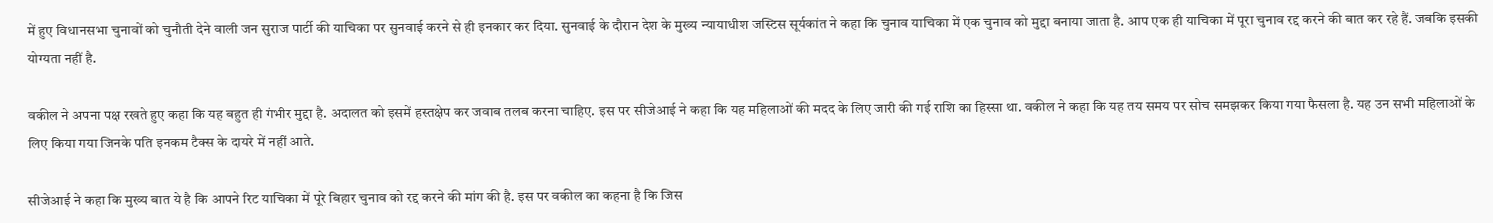में हुए विधानसभा चुनावों को चुनौती देने वाली जन सुराज पार्टी की याचिका पर सुनवाई करने से ही इनकार कर दिया. सुनवाई के दौरान देश के मुख्य न्यायाधीश जस्टिस सूर्यकांत ने कहा कि चुनाव याचिका में एक चुनाव को मुद्दा बनाया जाता है. आप एक ही याचिका में पूरा चुनाव रद्द करने की बात कर रहे हैं. जबकि इसकी योग्यता नहीं है.

वकील ने अपना पक्ष रखते हुए कहा कि यह बहुत ही गंभीर मुद्दा है. अदालत को इसमें हस्तक्षेप कर जवाब तलब करना चाहिए. इस पर सीजेआई ने कहा कि यह महिलाओं की मदद के लिए जारी की गई राशि का हिस्सा था. वकील ने कहा कि यह तय समय पर सोच समझकर किया गया फैसला है. यह उन सभी महिलाओं के लिए किया गया जिनके पति इनकम टैक्स के दायरे में नहीं आते.

सीजेआई ने कहा कि मुख्य बात ये है कि आपने रिट याचिका में पूरे बिहार चुनाव को रद्द करने की मांग की है. इस पर वकील का कहना है कि जिस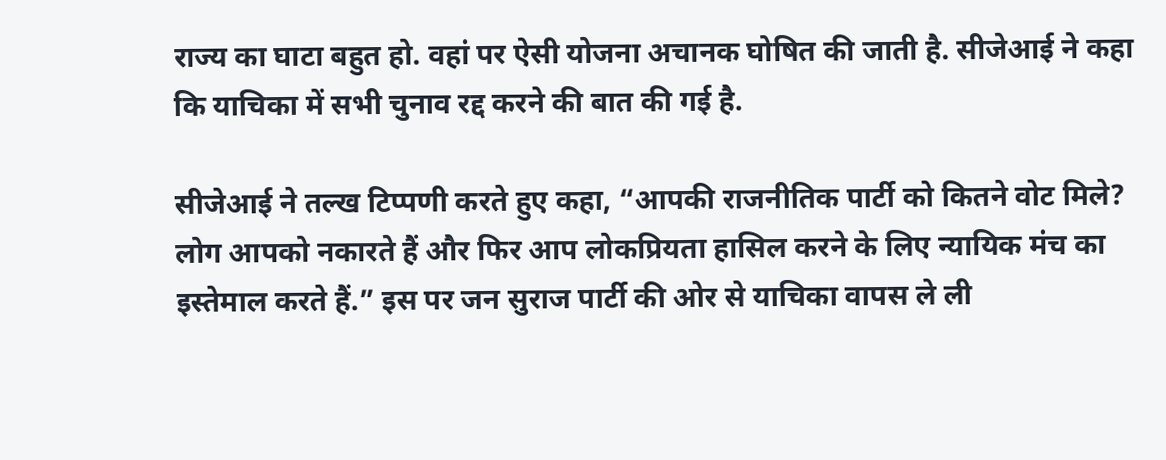राज्य का घाटा बहुत हो. वहां पर ऐसी योजना अचानक घोषित की जाती है. सीजेआई ने कहा कि याचिका में सभी चुनाव रद्द करने की बात की गई है.

सीजेआई ने तल्ख टिप्पणी करते हुए कहा, “आपकी राजनीतिक पार्टी को कितने वोट मिले? लोग आपको नकारते हैं और फिर आप लोकप्रियता हासिल करने के लिए न्यायिक मंच का इस्तेमाल करते हैं.” इस पर जन सुराज पार्टी की ओर से याचिका वापस ले ली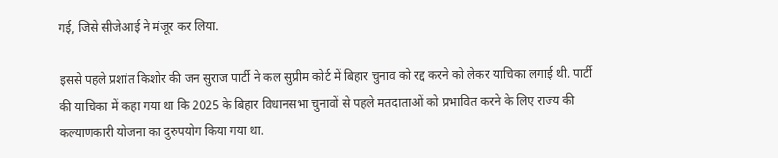गई, जिसे सीजेआई ने मंजूर कर लिया.

इससे पहले प्रशांत किशोर की जन सुराज पार्टी ने कल सुप्रीम कोर्ट में बिहार चुनाव को रद्द करने को लेकर याचिका लगाई थी. पार्टी की याचिका में कहा गया था कि 2025 के बिहार विधानसभा चुनावों से पहले मतदाताओं को प्रभावित करने के लिए राज्य की कल्याणकारी योजना का दुरुपयोग किया गया था.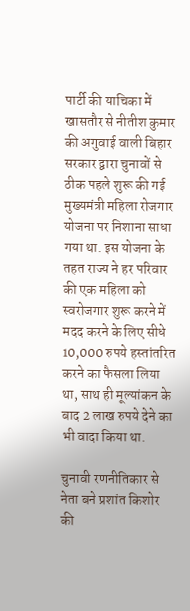पार्टी की याचिका में खासतौर से नीतीश कुमार की अगुवाई वाली बिहार सरकार द्वारा चुनावों से ठीक पहले शुरू की गई मुख्यमंत्री महिला रोजगार योजना पर निशाना साधा गया था. इस योजना के तहत राज्य ने हर परिवार की एक महिला को स्वरोजगार शुरू करने में मदद करने के लिए सीधे 10,000 रुपये हस्तांतरित करने का फैसला लिया था, साथ ही मूल्यांकन के बाद 2 लाख रुपये देने का भी वादा किया था.

चुनावी रणनीतिकार से नेता बने प्रशांत किशोर की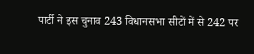पार्टी ने इस चुनाव 243 विधानसभा सीटों में से 242 पर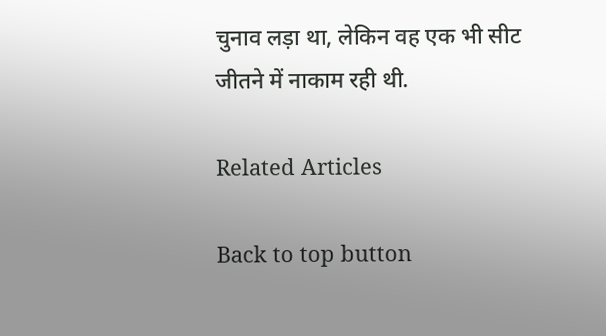चुनाव लड़ा था, लेकिन वह एक भी सीट जीतने में नाकाम रही थी.

Related Articles

Back to top button